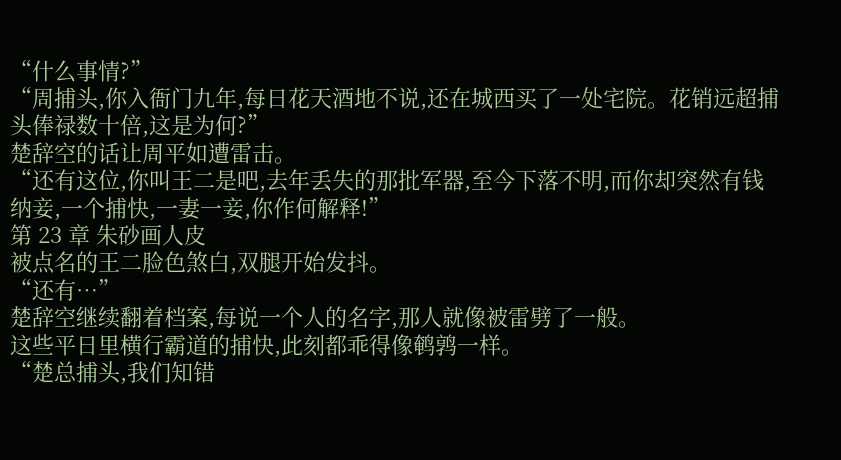“什么事情?”
“周捕头,你入衙门九年,每日花天酒地不说,还在城西买了一处宅院。花销远超捕头俸禄数十倍,这是为何?”
楚辞空的话让周平如遭雷击。
“还有这位,你叫王二是吧,去年丢失的那批军器,至今下落不明,而你却突然有钱纳妾,一个捕快,一妻一妾,你作何解释!”
第 23 章 朱砂画人皮
被点名的王二脸色煞白,双腿开始发抖。
“还有…”
楚辞空继续翻着档案,每说一个人的名字,那人就像被雷劈了一般。
这些平日里横行霸道的捕快,此刻都乖得像鹌鹑一样。
“楚总捕头,我们知错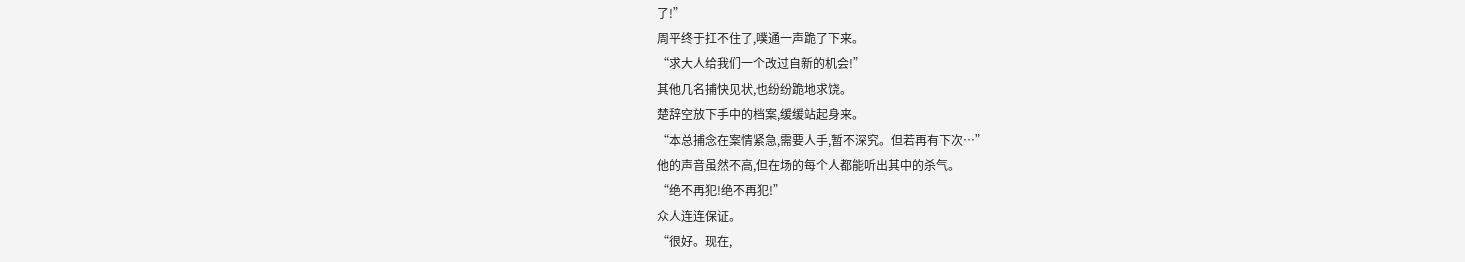了!”
周平终于扛不住了,噗通一声跪了下来。
“求大人给我们一个改过自新的机会!”
其他几名捕快见状,也纷纷跪地求饶。
楚辞空放下手中的档案,缓缓站起身来。
“本总捕念在案情紧急,需要人手,暂不深究。但若再有下次…”
他的声音虽然不高,但在场的每个人都能听出其中的杀气。
“绝不再犯!绝不再犯!”
众人连连保证。
“很好。现在,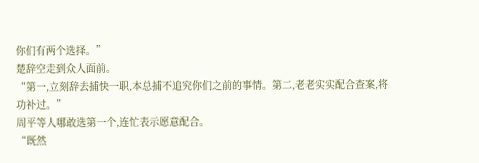你们有两个选择。”
楚辞空走到众人面前。
“第一,立刻辞去捕快一职,本总捕不追究你们之前的事情。第二,老老实实配合查案,将功补过。”
周平等人哪敢选第一个,连忙表示愿意配合。
“既然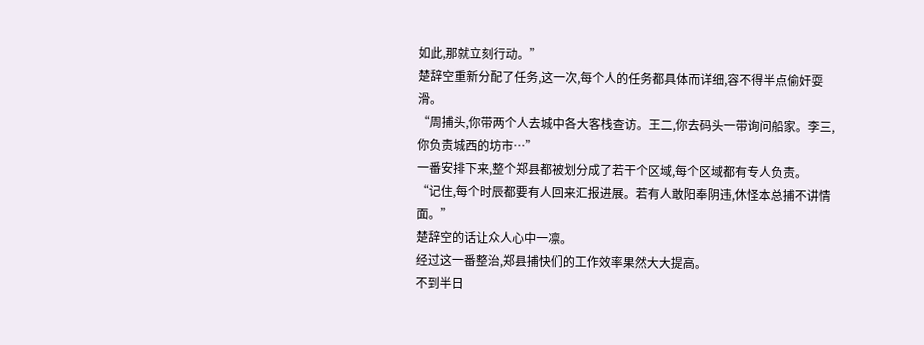如此,那就立刻行动。”
楚辞空重新分配了任务,这一次,每个人的任务都具体而详细,容不得半点偷奸耍滑。
“周捕头,你带两个人去城中各大客栈查访。王二,你去码头一带询问船家。李三,你负责城西的坊市…”
一番安排下来,整个郑县都被划分成了若干个区域,每个区域都有专人负责。
“记住,每个时辰都要有人回来汇报进展。若有人敢阳奉阴违,休怪本总捕不讲情面。”
楚辞空的话让众人心中一凛。
经过这一番整治,郑县捕快们的工作效率果然大大提高。
不到半日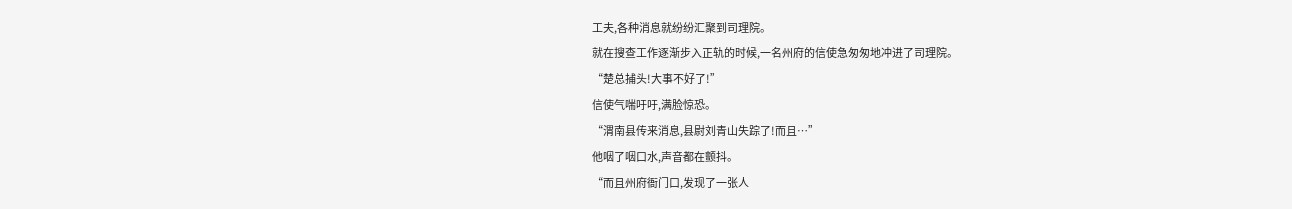工夫,各种消息就纷纷汇聚到司理院。
就在搜查工作逐渐步入正轨的时候,一名州府的信使急匆匆地冲进了司理院。
“楚总捕头!大事不好了!”
信使气喘吁吁,满脸惊恐。
“渭南县传来消息,县尉刘青山失踪了!而且…”
他咽了咽口水,声音都在颤抖。
“而且州府衙门口,发现了一张人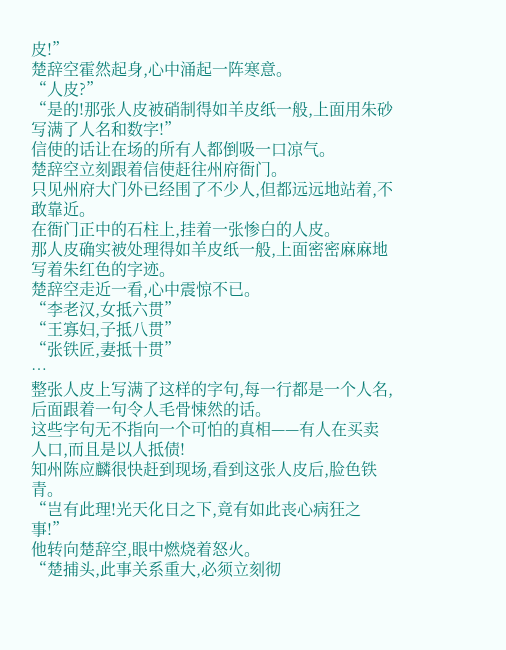皮!”
楚辞空霍然起身,心中涌起一阵寒意。
“人皮?”
“是的!那张人皮被硝制得如羊皮纸一般,上面用朱砂写满了人名和数字!”
信使的话让在场的所有人都倒吸一口凉气。
楚辞空立刻跟着信使赶往州府衙门。
只见州府大门外已经围了不少人,但都远远地站着,不敢靠近。
在衙门正中的石柱上,挂着一张惨白的人皮。
那人皮确实被处理得如羊皮纸一般,上面密密麻麻地写着朱红色的字迹。
楚辞空走近一看,心中震惊不已。
“李老汉,女抵六贯”
“王寡妇,子抵八贯”
“张铁匠,妻抵十贯”
…
整张人皮上写满了这样的字句,每一行都是一个人名,后面跟着一句令人毛骨悚然的话。
这些字句无不指向一个可怕的真相——有人在买卖人口,而且是以人抵债!
知州陈应麟很快赶到现场,看到这张人皮后,脸色铁青。
“岂有此理!光天化日之下,竟有如此丧心病狂之事!”
他转向楚辞空,眼中燃烧着怒火。
“楚捕头,此事关系重大,必须立刻彻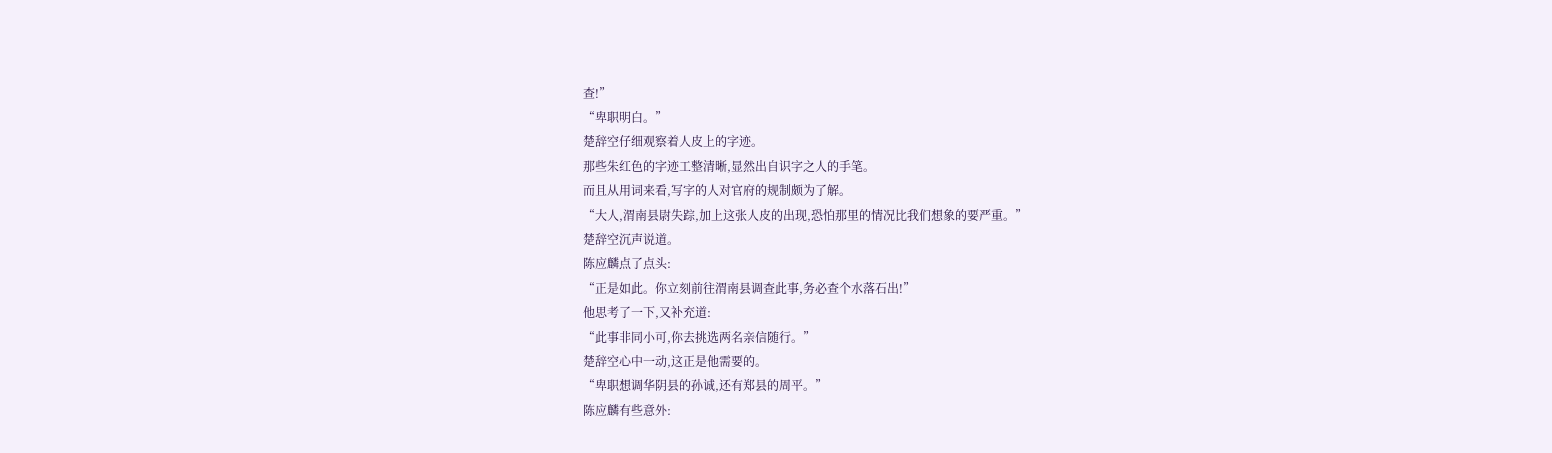查!”
“卑职明白。”
楚辞空仔细观察着人皮上的字迹。
那些朱红色的字迹工整清晰,显然出自识字之人的手笔。
而且从用词来看,写字的人对官府的规制颇为了解。
“大人,渭南县尉失踪,加上这张人皮的出现,恐怕那里的情况比我们想象的要严重。”
楚辞空沉声说道。
陈应麟点了点头:
“正是如此。你立刻前往渭南县调查此事,务必查个水落石出!”
他思考了一下,又补充道:
“此事非同小可,你去挑选两名亲信随行。”
楚辞空心中一动,这正是他需要的。
“卑职想调华阴县的孙诚,还有郑县的周平。”
陈应麟有些意外: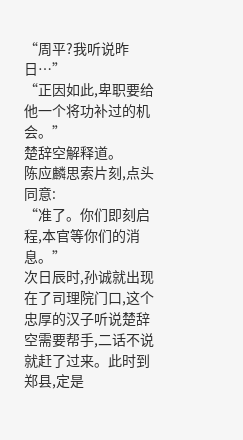“周平?我听说昨日…”
“正因如此,卑职要给他一个将功补过的机会。”
楚辞空解释道。
陈应麟思索片刻,点头同意:
“准了。你们即刻启程,本官等你们的消息。”
次日辰时,孙诚就出现在了司理院门口,这个忠厚的汉子听说楚辞空需要帮手,二话不说就赶了过来。此时到郑县,定是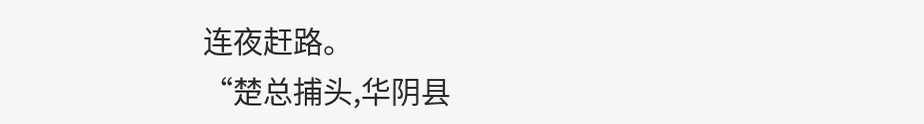连夜赶路。
“楚总捕头,华阴县